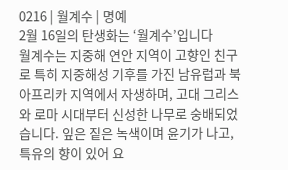0216 | 월계수 | 명예
2월 16일의 탄생화는 ‘월계수’입니다
월계수는 지중해 연안 지역이 고향인 친구로 특히 지중해성 기후를 가진 남유럽과 북아프리카 지역에서 자생하며, 고대 그리스와 로마 시대부터 신성한 나무로 숭배되었습니다. 잎은 짙은 녹색이며 윤기가 나고, 특유의 향이 있어 요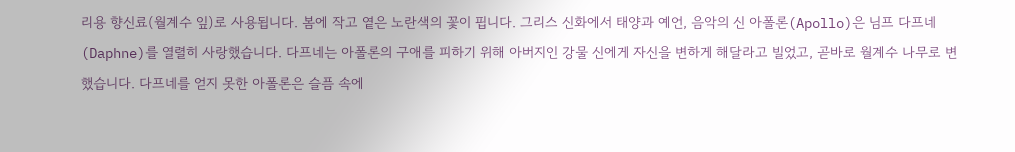리용 향신료(월계수 잎)로 사용됩니다. 봄에 작고 옅은 노란색의 꽃이 핍니다. 그리스 신화에서 태양과 예언, 음악의 신 아폴론(Apollo)은 님프 다프네(Daphne)를 열렬히 사랑했습니다. 다프네는 아폴론의 구애를 피하기 위해 아버지인 강물 신에게 자신을 변하게 해달라고 빌었고, 곧바로 월계수 나무로 변했습니다. 다프네를 얻지 못한 아폴론은 슬픔 속에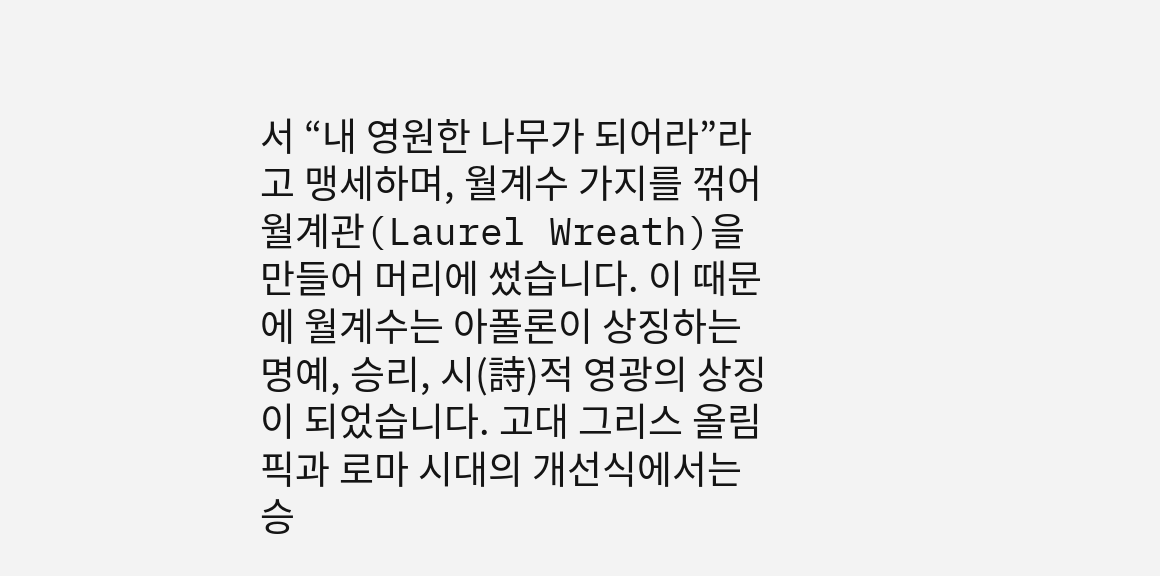서 “내 영원한 나무가 되어라”라고 맹세하며, 월계수 가지를 꺾어 월계관(Laurel Wreath)을 만들어 머리에 썼습니다. 이 때문에 월계수는 아폴론이 상징하는 명예, 승리, 시(詩)적 영광의 상징이 되었습니다. 고대 그리스 올림픽과 로마 시대의 개선식에서는 승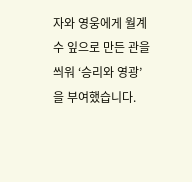자와 영웅에게 월계수 잎으로 만든 관을 씌워 ‘승리와 영광’을 부여했습니다.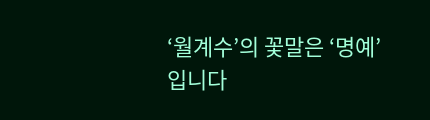‘월계수’의 꽃말은 ‘명예’입니다